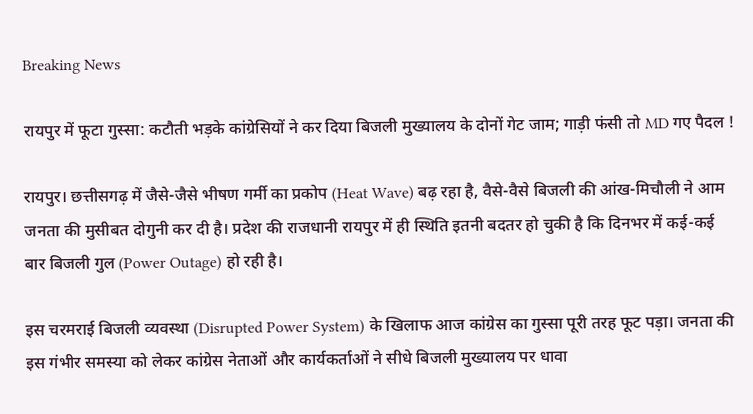Breaking News

रायपुर में फूटा गुस्सा: कटौती भड़के कांग्रेसियों ने कर दिया बिजली मुख्यालय के दोनों गेट जाम; गाड़ी फंसी तो MD गए पैदल !

रायपुर। छत्तीसगढ़ में जैसे-जैसे भीषण गर्मी का प्रकोप (Heat Wave) बढ़ रहा है, वैसे-वैसे बिजली की आंख-मिचौली ने आम जनता की मुसीबत दोगुनी कर दी है। प्रदेश की राजधानी रायपुर में ही स्थिति इतनी बदतर हो चुकी है कि दिनभर में कई-कई बार बिजली गुल (Power Outage) हो रही है।

इस चरमराई बिजली व्यवस्था (Disrupted Power System) के खिलाफ आज कांग्रेस का गुस्सा पूरी तरह फूट पड़ा। जनता की इस गंभीर समस्या को लेकर कांग्रेस नेताओं और कार्यकर्ताओं ने सीधे बिजली मुख्यालय पर धावा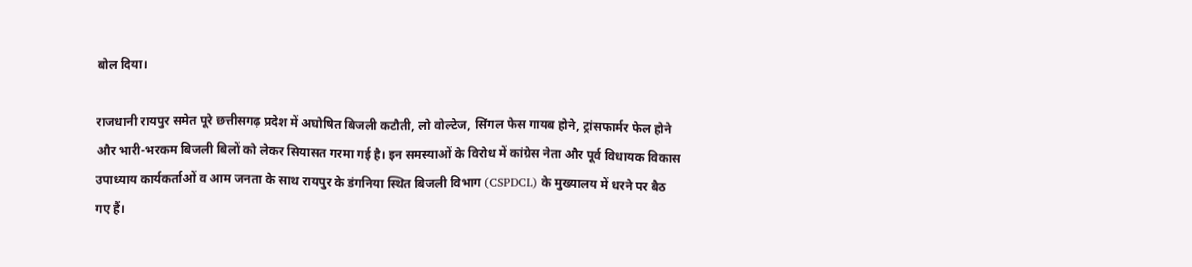बोल दिया।

राजधानी रायपुर समेत पूरे छत्तीसगढ़ प्रदेश में अघोषित बिजली कटौती, लो वोल्टेज, सिंगल फेस गायब होने, ट्रांसफार्मर फेल होने और भारी-भरकम बिजली बिलों को लेकर सियासत गरमा गई है। इन समस्याओं के विरोध में कांग्रेस नेता और पूर्व विधायक विकास उपाध्याय कार्यकर्ताओं व आम जनता के साथ रायपुर के डंगनिया स्थित बिजली विभाग (CSPDCL) के मुख्यालय में धरने पर बैठ गए हैं।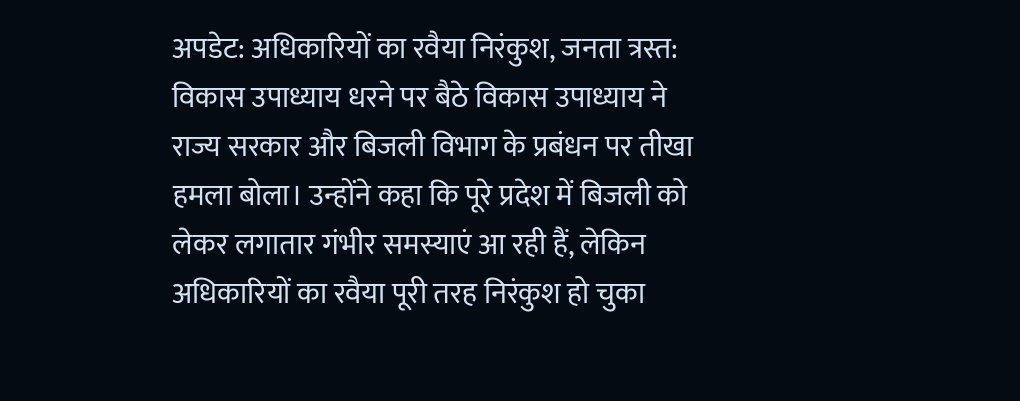अपडेट: अधिकारियों का रवैया निरंकुश, जनता त्रस्त: विकास उपाध्याय धरने पर बैठे विकास उपाध्याय ने राज्य सरकार और बिजली विभाग के प्रबंधन पर तीखा हमला बोला। उन्होंने कहा कि पूरे प्रदेश में बिजली को लेकर लगातार गंभीर समस्याएं आ रही हैं, लेकिन अधिकारियों का रवैया पूरी तरह निरंकुश हो चुका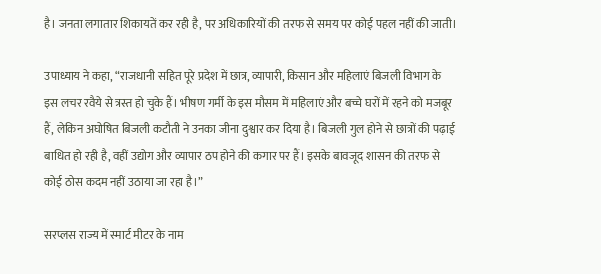है। जनता लगातार शिकायतें कर रही है, पर अधिकारियों की तरफ से समय पर कोई पहल नहीं की जाती।

उपाध्याय ने कहा, “राजधानी सहित पूरे प्रदेश में छात्र, व्यापारी, किसान और महिलाएं बिजली विभाग के इस लचर रवैये से त्रस्त हो चुके हैं। भीषण गर्मी के इस मौसम में महिलाएं और बच्चे घरों में रहने को मजबूर हैं, लेकिन अघोषित बिजली कटौती ने उनका जीना दुश्वार कर दिया है। बिजली गुल होने से छात्रों की पढ़ाई बाधित हो रही है, वहीं उद्योग और व्यापार ठप होने की कगार पर हैं। इसके बावजूद शासन की तरफ से कोई ठोस कदम नहीं उठाया जा रहा है।”

सरप्लस राज्य में स्मार्ट मीटर के नाम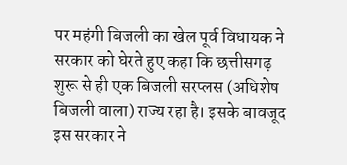पर महंगी बिजली का खेल पूर्व विधायक ने सरकार को घेरते हुए कहा कि छत्तीसगढ़ शुरू से ही एक बिजली सरप्लस (अधिशेष बिजली वाला) राज्य रहा है। इसके बावजूद इस सरकार ने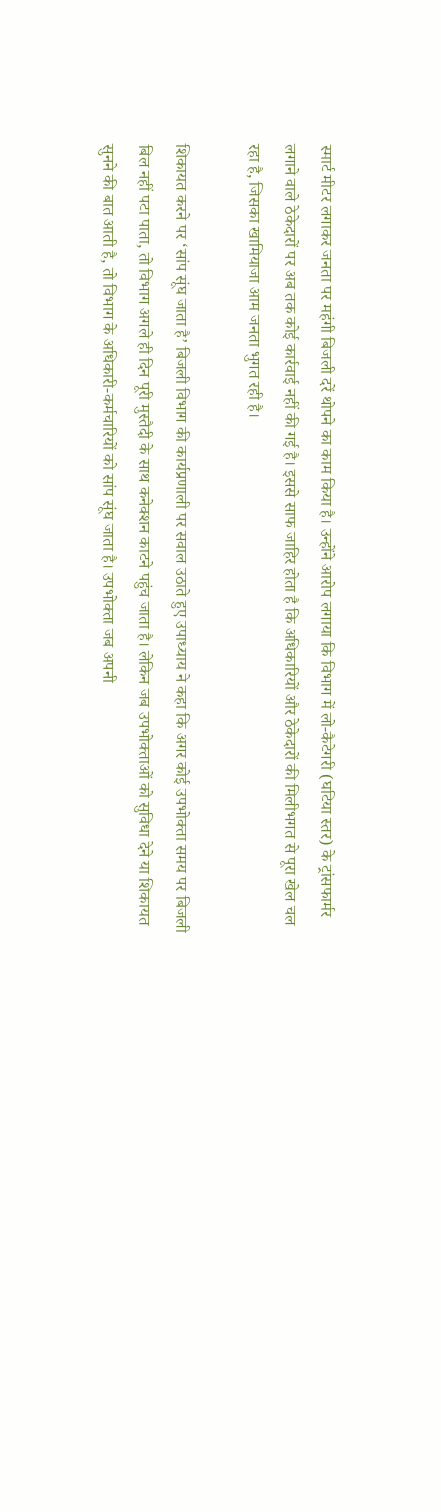स्मार्ट मीटर लगाकर जनता पर महंगी बिजली दरें थोपने का काम किया है। उन्होंने आरोप लगाया कि विभाग में लो-कैटेगरी (घटिया स्तर) के ट्रांसफार्मर लगाने वाले ठेकेदारों पर अब तक कोई कार्रवाई नहीं की गई है। इससे साफ जाहिर होता है कि अधिकारियों और ठेकेदारों की मिलीभगत से पूरा खेल चल रहा है, जिसका खामियाजा आम जनता भुगत रही है।

शिकायत करने पर ‘सांप सूंघ जाता है’ बिजली विभाग की कार्यप्रणाली पर सवाल उठाते हुए उपाध्याय ने कहा कि अगर कोई उपभोक्ता समय पर बिजली बिल नहीं पटा पाता, तो विभाग अगले ही दिन पूरी मुस्तैदी के साथ कनेक्शन काटने पहुंच जाता है। लेकिन जब उपभोक्ताओं को सुविधा देने या शिकायत सुनने की बात आती है, तो विभाग के अधिकारी-कर्मचारियों को सांप सूंघ जाता है। उपभोक्ता जब अपनी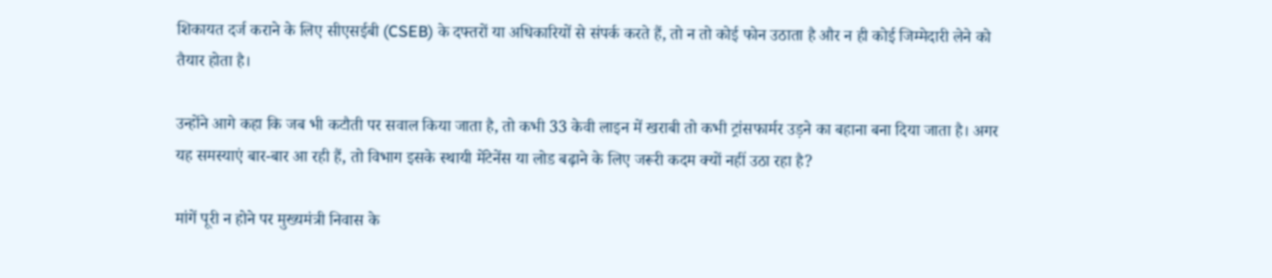शिकायत दर्ज कराने के लिए सीएसईबी (CSEB) के दफ्तरों या अधिकारियों से संपर्क करते हैं, तो न तो कोई फोन उठाता है और न ही कोई जिम्मेदारी लेने को तैयार होता है।

उन्होंने आगे कहा कि जब भी कटौती पर सवाल किया जाता है, तो कभी 33 केवी लाइन में खराबी तो कभी ट्रांसफार्मर उड़ने का बहाना बना दिया जाता है। अगर यह समस्याएं बार-बार आ रही हैं, तो विभाग इसके स्थायी मेंटेनेंस या लोड बढ़ाने के लिए जरूरी कदम क्यों नहीं उठा रहा है?

मांगें पूरी न होने पर मुख्यमंत्री निवास के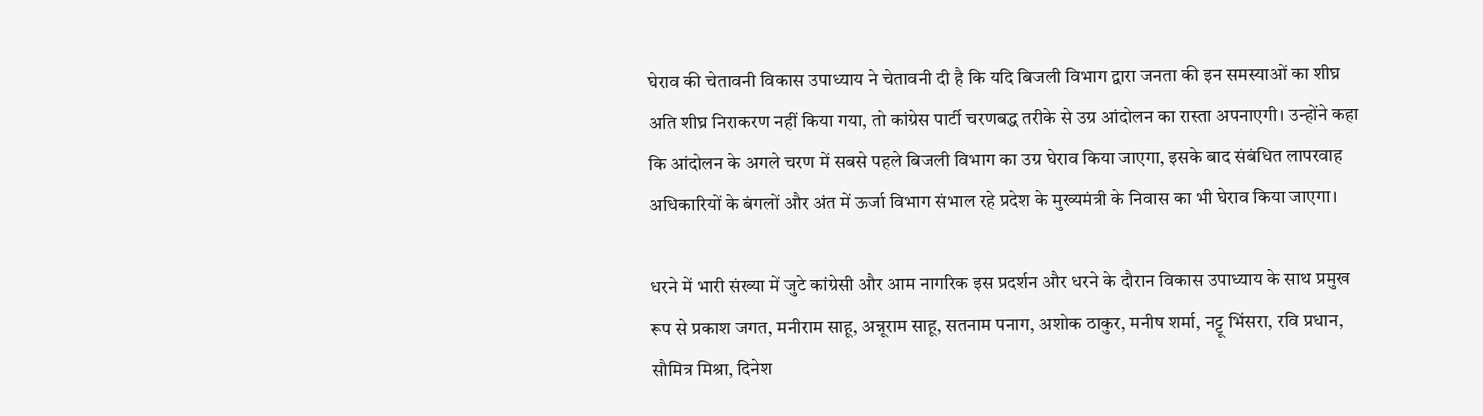घेराव की चेतावनी विकास उपाध्याय ने चेतावनी दी है कि यदि बिजली विभाग द्वारा जनता की इन समस्याओं का शीघ्र अति शीघ्र निराकरण नहीं किया गया, तो कांग्रेस पार्टी चरणबद्ध तरीके से उग्र आंदोलन का रास्ता अपनाएगी। उन्होंने कहा कि आंदोलन के अगले चरण में सबसे पहले बिजली विभाग का उग्र घेराव किया जाएगा, इसके बाद संबंधित लापरवाह अधिकारियों के बंगलों और अंत में ऊर्जा विभाग संभाल रहे प्रदेश के मुख्यमंत्री के निवास का भी घेराव किया जाएगा।

धरने में भारी संख्या में जुटे कांग्रेसी और आम नागरिक इस प्रदर्शन और धरने के दौरान विकास उपाध्याय के साथ प्रमुख रूप से प्रकाश जगत, मनीराम साहू, अन्नूराम साहू, सतनाम पनाग, अशोक ठाकुर, मनीष शर्मा, नट्टू भिंसरा, रवि प्रधान, सौमित्र मिश्रा, दिनेश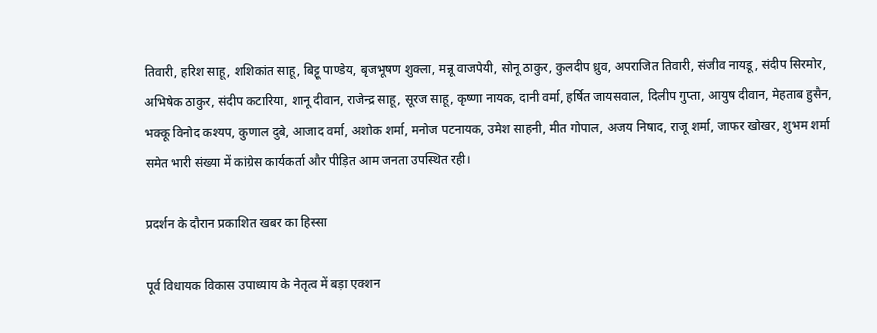तिवारी, हरिश साहू, शशिकांत साहू, बिट्टू पाण्डेय, बृजभूषण शुक्ला, मन्नू वाजपेयी, सोनू ठाकुर, कुलदीप ध्रुव, अपराजित तिवारी, संजीव नायडू, संदीप सिरमोर, अभिषेक ठाकुर, संदीप कटारिया, शानू दीवान, राजेन्द्र साहू, सूरज साहू, कृष्णा नायक, दानी वर्मा, हर्षित जायसवाल, दिलीप गुप्ता, आयुष दीवान, मेहताब हुसैन, भक्कू विनोद कश्यप, कुणाल दुबे, आजाद वर्मा, अशोक शर्मा, मनोज पटनायक, उमेश साहनी, मीत गोपाल, अजय निषाद, राजू शर्मा, जाफर खोखर, शुभम शर्मा समेत भारी संख्या में कांग्रेस कार्यकर्ता और पीड़ित आम जनता उपस्थित रही।

प्रदर्शन के दौरान प्रकाशित खबर का हिस्‍सा

पूर्व विधायक विकास उपाध्याय के नेतृत्व में बड़ा एक्शन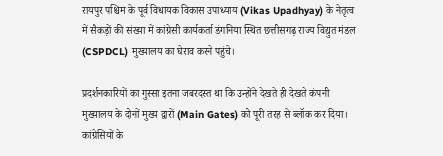रायपुर पश्चिम के पूर्व विधायक विकास उपाध्याय (Vikas Upadhyay) के नेतृत्व में सैकड़ों की संख्या में कांग्रेसी कार्यकर्ता डंगनिया स्थित छत्तीसगढ़ राज्य विद्युत मंडल (CSPDCL) मुख्यालय का घेराव करने पहुंचे।

प्रदर्शनकारियों का गुस्सा इतना जबरदस्त था कि उन्होंने देखते ही देखते कंपनी मुख्यालय के दोनों मुख्य द्वारों (Main Gates) को पूरी तरह से ब्लॉक कर दिया। कांग्रेसियों के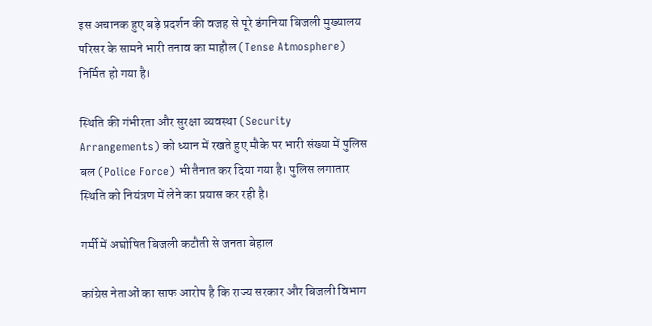इस अचानक हुए बड़े प्रदर्शन की वजह से पूरे डंगनिया बिजली मुख्यालय परिसर के सामने भारी तनाव का माहौल (Tense Atmosphere) निर्मित हो गया है।

स्थिति की गंभीरता और सुरक्षा व्यवस्था (Security Arrangements) को ध्यान में रखते हुए मौके पर भारी संख्या में पुलिस बल (Police Force) भी तैनात कर दिया गया है। पुलिस लगातार स्थिति को नियंत्रण में लेने का प्रयास कर रही है।

गर्मी में अघोषित बिजली कटौती से जनता बेहाल

कांग्रेस नेताओं का साफ आरोप है कि राज्य सरकार और बिजली विभाग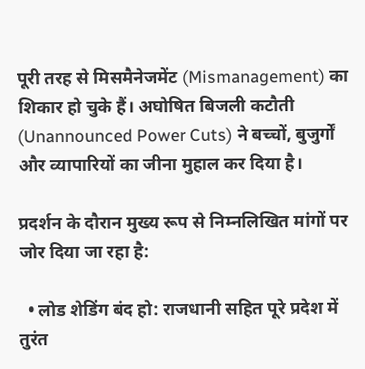पूरी तरह से मिसमैनेजमेंट (Mismanagement) का शिकार हो चुके हैं। अघोषित बिजली कटौती (Unannounced Power Cuts) ने बच्चों, बुजुर्गों और व्यापारियों का जीना मुहाल कर दिया है।

प्रदर्शन के दौरान मुख्य रूप से निम्नलिखित मांगों पर जोर दिया जा रहा है:

  • लोड शेडिंग बंद हो: राजधानी सहित पूरे प्रदेश में तुरंत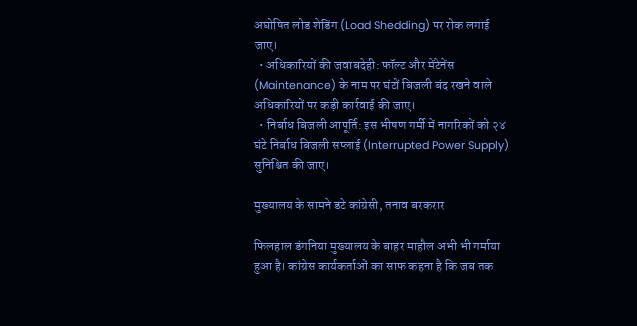अघोषित लोड शेडिंग (Load Shedding) पर रोक लगाई जाए।
  • अधिकारियों की जवाबदेही: फॉल्ट और मेंटेनेंस (Maintenance) के नाम पर घंटों बिजली बंद रखने वाले अधिकारियों पर कड़ी कार्रवाई की जाए।
  • निर्बाध बिजली आपूर्ति: इस भीषण गर्मी में नागरिकों को २४ घंटे निर्बाध बिजली सप्लाई (Interrupted Power Supply) सुनिश्चित की जाए।

मुख्यालय के सामने डटे कांग्रेसी, तनाव बरकरार

फिलहाल डंगनिया मुख्यालय के बाहर माहौल अभी भी गर्माया हुआ है। कांग्रेस कार्यकर्ताओं का साफ कहना है कि जब तक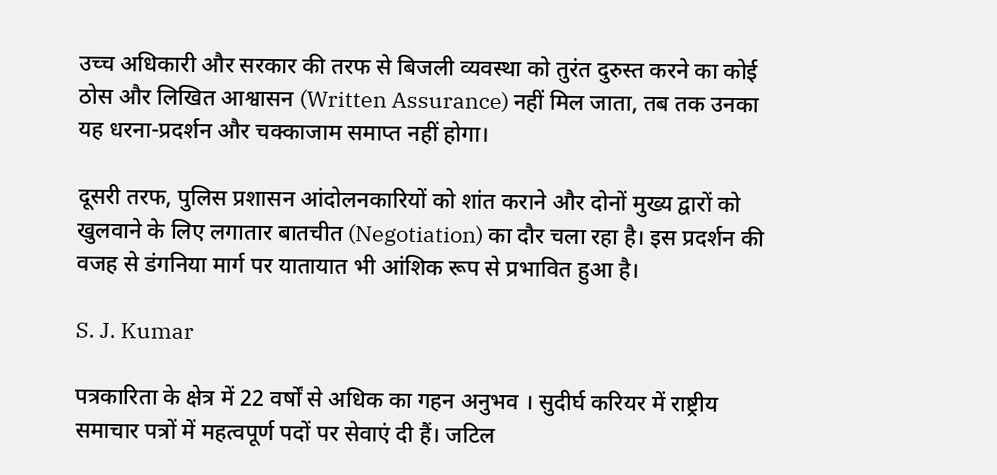उच्च अधिकारी और सरकार की तरफ से बिजली व्यवस्था को तुरंत दुरुस्त करने का कोई ठोस और लिखित आश्वासन (Written Assurance) नहीं मिल जाता, तब तक उनका यह धरना-प्रदर्शन और चक्काजाम समाप्त नहीं होगा।

दूसरी तरफ, पुलिस प्रशासन आंदोलनकारियों को शांत कराने और दोनों मुख्य द्वारों को खुलवाने के लिए लगातार बातचीत (Negotiation) का दौर चला रहा है। इस प्रदर्शन की वजह से डंगनिया मार्ग पर यातायात भी आंशिक रूप से प्रभावित हुआ है।

S. J. Kumar

पत्रकारिता के क्षेत्र में 22 वर्षों से अधिक का गहन अनुभव । सुदीर्घ करियर में राष्ट्रीय समाचार पत्रों में महत्वपूर्ण पदों पर सेवाएं दी हैं। जटिल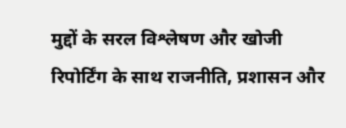मुद्दों के सरल विश्लेषण और खोजी रिपोर्टिंग के साथ राजनीति, प्रशासन और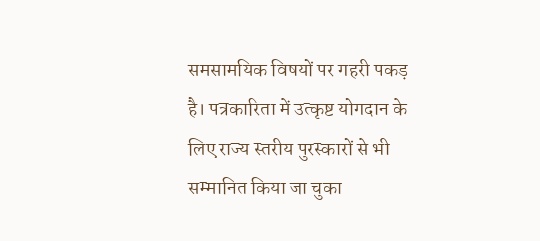समसामयिक विषयों पर गहरी पकड़ है। पत्रकारिता में उत्कृष्ट योगदान के लिए राज्य स्तरीय पुरस्कारों से भी सम्मानित किया जा चुका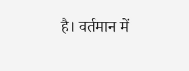है। वर्तमान में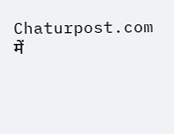Chaturpost.com में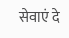सेवाएं दे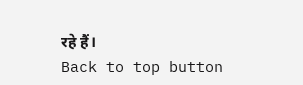रहे हैं।
Back to top button